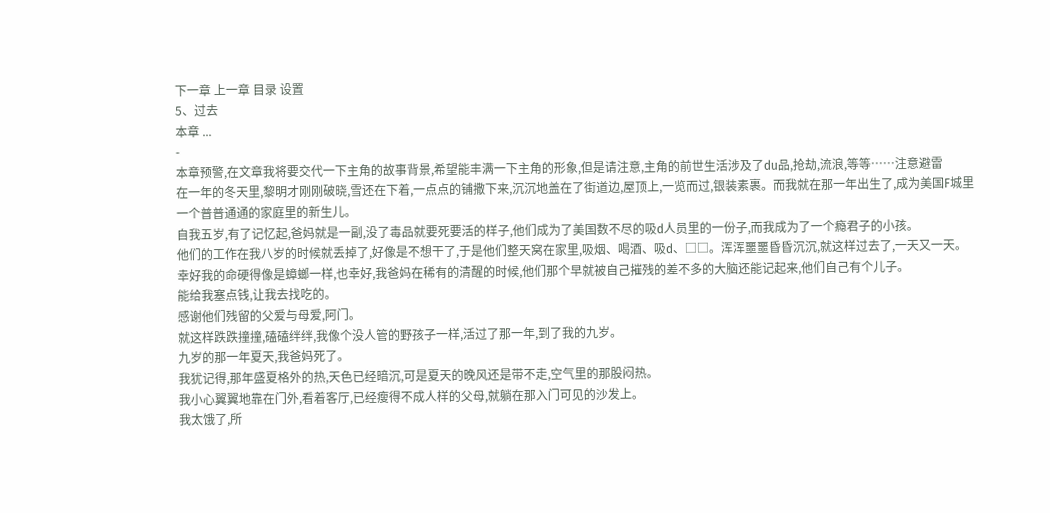下一章 上一章 目录 设置
5、过去
本章 ...
-
本章预警,在文章我将要交代一下主角的故事背景,希望能丰满一下主角的形象,但是请注意,主角的前世生活涉及了du品,抢劫,流浪,等等……注意避雷
在一年的冬天里,黎明才刚刚破晓,雪还在下着,一点点的铺撒下来,沉沉地盖在了街道边,屋顶上,一览而过,银装素裹。而我就在那一年出生了,成为美国F城里一个普普通通的家庭里的新生儿。
自我五岁,有了记忆起,爸妈就是一副,没了毒品就要死要活的样子,他们成为了美国数不尽的吸d人员里的一份子,而我成为了一个瘾君子的小孩。
他们的工作在我八岁的时候就丢掉了,好像是不想干了,于是他们整天窝在家里,吸烟、喝酒、吸d、□□。浑浑噩噩昏昏沉沉,就这样过去了,一天又一天。
幸好我的命硬得像是蟑螂一样,也幸好,我爸妈在稀有的清醒的时候,他们那个早就被自己摧残的差不多的大脑还能记起来,他们自己有个儿子。
能给我塞点钱,让我去找吃的。
感谢他们残留的父爱与母爱,阿门。
就这样跌跌撞撞,磕磕绊绊,我像个没人管的野孩子一样,活过了那一年,到了我的九岁。
九岁的那一年夏天,我爸妈死了。
我犹记得,那年盛夏格外的热,天色已经暗沉,可是夏天的晚风还是带不走,空气里的那股闷热。
我小心翼翼地靠在门外,看着客厅,已经瘦得不成人样的父母,就躺在那入门可见的沙发上。
我太饿了,所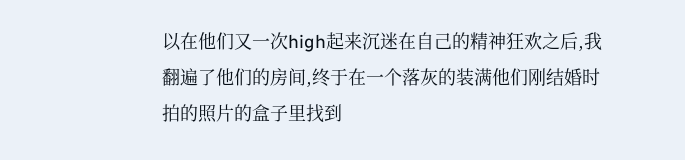以在他们又一次high起来沉迷在自己的精神狂欢之后,我翻遍了他们的房间,终于在一个落灰的装满他们刚结婚时拍的照片的盒子里找到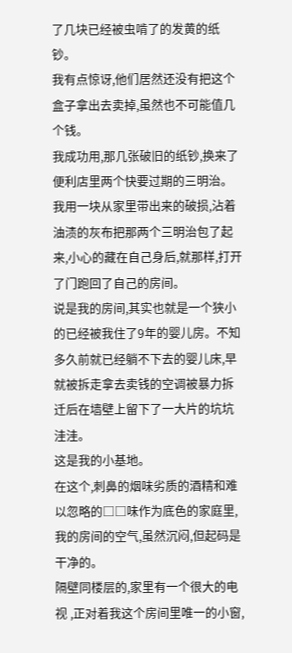了几块已经被虫啃了的发黄的纸钞。
我有点惊讶,他们居然还没有把这个盒子拿出去卖掉,虽然也不可能值几个钱。
我成功用,那几张破旧的纸钞,换来了便利店里两个快要过期的三明治。
我用一块从家里带出来的破损,沾着油渍的灰布把那两个三明治包了起来,小心的藏在自己身后,就那样,打开了门跑回了自己的房间。
说是我的房间,其实也就是一个狭小的已经被我住了9年的婴儿房。不知多久前就已经躺不下去的婴儿床,早就被拆走拿去卖钱的空调被暴力拆迁后在墙壁上留下了一大片的坑坑洼洼。
这是我的小基地。
在这个,刺鼻的烟味劣质的酒精和难以忽略的□□味作为底色的家庭里,我的房间的空气,虽然沉闷,但起码是干净的。
隔壁同楼层的,家里有一个很大的电视 ,正对着我这个房间里唯一的小窗,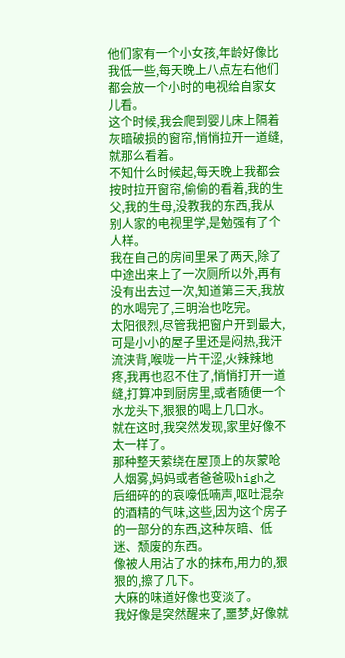他们家有一个小女孩,年龄好像比我低一些,每天晚上八点左右他们都会放一个小时的电视给自家女儿看。
这个时候,我会爬到婴儿床上隔着灰暗破损的窗帘,悄悄拉开一道缝,就那么看着。
不知什么时候起,每天晚上我都会按时拉开窗帘,偷偷的看着,我的生父,我的生母,没教我的东西,我从别人家的电视里学,是勉强有了个人样。
我在自己的房间里呆了两天,除了中途出来上了一次厕所以外,再有没有出去过一次,知道第三天,我放的水喝完了,三明治也吃完。
太阳很烈,尽管我把窗户开到最大,可是小小的屋子里还是闷热,我汗流浃背,喉咙一片干涩,火辣辣地疼,我再也忍不住了,悄悄打开一道缝,打算冲到厨房里,或者随便一个水龙头下,狠狠的喝上几口水。
就在这时,我突然发现,家里好像不太一样了。
那种整天萦绕在屋顶上的灰蒙呛人烟雾,妈妈或者爸爸吸high之后细碎的的哀嚎低喃声,呕吐混杂的酒精的气味,这些,因为这个房子的一部分的东西,这种灰暗、低迷、颓废的东西。
像被人用沾了水的抹布,用力的,狠狠的,擦了几下。
大麻的味道好像也变淡了。
我好像是突然醒来了,噩梦,好像就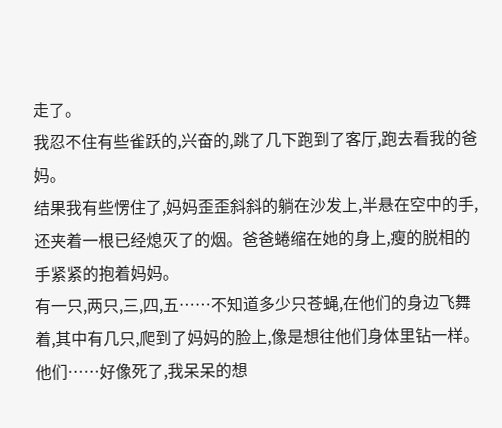走了。
我忍不住有些雀跃的,兴奋的,跳了几下跑到了客厅,跑去看我的爸妈。
结果我有些愣住了,妈妈歪歪斜斜的躺在沙发上,半悬在空中的手,还夹着一根已经熄灭了的烟。爸爸蜷缩在她的身上,瘦的脱相的手紧紧的抱着妈妈。
有一只,两只,三,四,五……不知道多少只苍蝇,在他们的身边飞舞着,其中有几只,爬到了妈妈的脸上,像是想往他们身体里钻一样。
他们……好像死了,我呆呆的想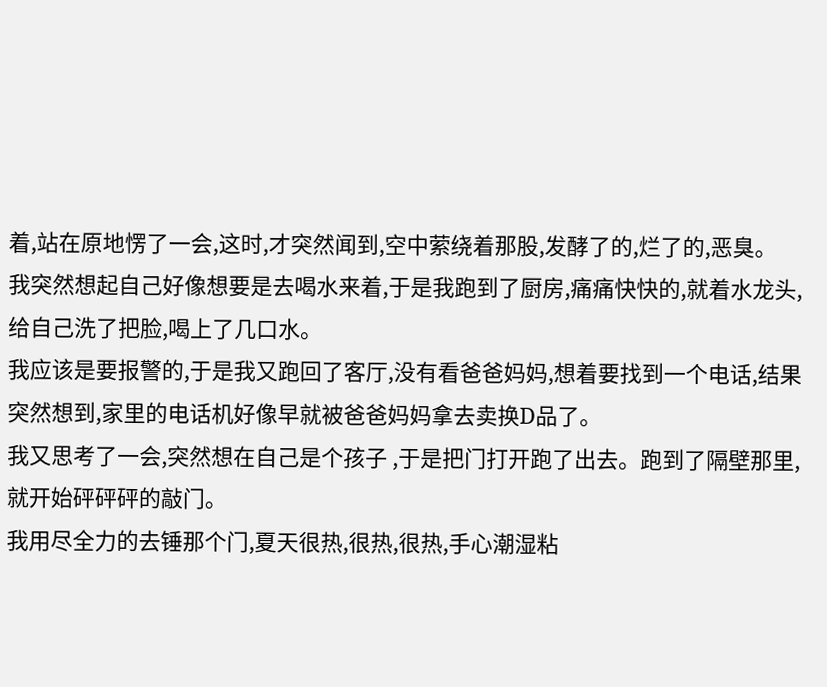着,站在原地愣了一会,这时,才突然闻到,空中萦绕着那股,发酵了的,烂了的,恶臭。
我突然想起自己好像想要是去喝水来着,于是我跑到了厨房,痛痛快快的,就着水龙头,给自己洗了把脸,喝上了几口水。
我应该是要报警的,于是我又跑回了客厅,没有看爸爸妈妈,想着要找到一个电话,结果突然想到,家里的电话机好像早就被爸爸妈妈拿去卖换D品了。
我又思考了一会,突然想在自己是个孩子 ,于是把门打开跑了出去。跑到了隔壁那里,就开始砰砰砰的敲门。
我用尽全力的去锤那个门,夏天很热,很热,很热,手心潮湿粘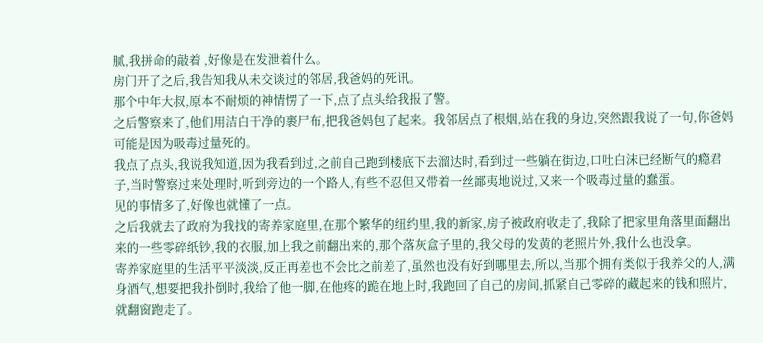腻,我拼命的敲着 ,好像是在发泄着什么。
房门开了之后,我告知我从未交谈过的邻居,我爸妈的死讯。
那个中年大叔,原本不耐烦的神情愣了一下,点了点头给我报了警。
之后警察来了,他们用洁白干净的裹尸布,把我爸妈包了起来。我邻居点了根烟,站在我的身边,突然跟我说了一句,你爸妈可能是因为吸毒过量死的。
我点了点头,我说我知道,因为我看到过,之前自己跑到楼底下去溜达时,看到过一些躺在街边,口吐白沫已经断气的瘾君子,当时警察过来处理时,听到旁边的一个路人,有些不忍但又带着一丝鄙夷地说过,又来一个吸毒过量的蠢蛋。
见的事情多了,好像也就懂了一点。
之后我就去了政府为我找的寄养家庭里,在那个繁华的纽约里,我的新家,房子被政府收走了,我除了把家里角落里面翻出来的一些零碎纸钞,我的衣服,加上我之前翻出来的,那个落灰盒子里的,我父母的发黄的老照片外,我什么也没拿。
寄养家庭里的生活平平淡淡,反正再差也不会比之前差了,虽然也没有好到哪里去,所以,当那个拥有类似于我养父的人,满身酒气,想要把我扑倒时,我给了他一脚,在他疼的跪在地上时,我跑回了自己的房间,抓紧自己零碎的藏起来的钱和照片,就翻窗跑走了。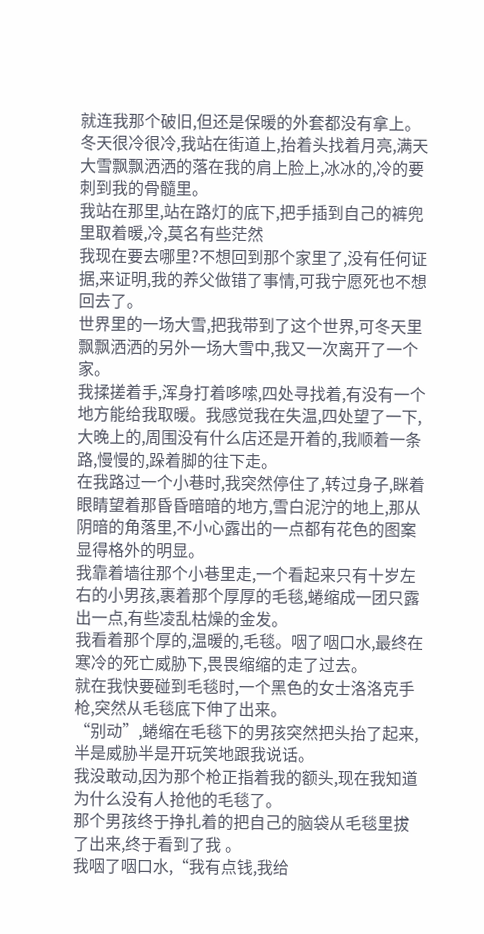就连我那个破旧,但还是保暖的外套都没有拿上。
冬天很冷很冷,我站在街道上,抬着头找着月亮,满天大雪飘飘洒洒的落在我的肩上脸上,冰冰的,冷的要刺到我的骨髓里。
我站在那里,站在路灯的底下,把手插到自己的裤兜里取着暖,冷,莫名有些茫然
我现在要去哪里?不想回到那个家里了,没有任何证据,来证明,我的养父做错了事情,可我宁愿死也不想回去了。
世界里的一场大雪,把我带到了这个世界,可冬天里飘飘洒洒的另外一场大雪中,我又一次离开了一个家。
我揉搓着手,浑身打着哆嗦,四处寻找着,有没有一个地方能给我取暖。我感觉我在失温,四处望了一下,大晚上的,周围没有什么店还是开着的,我顺着一条路,慢慢的,跺着脚的往下走。
在我路过一个小巷时,我突然停住了,转过身子,眯着眼睛望着那昏昏暗暗的地方,雪白泥泞的地上,那从阴暗的角落里,不小心露出的一点都有花色的图案显得格外的明显。
我靠着墙往那个小巷里走,一个看起来只有十岁左右的小男孩,裹着那个厚厚的毛毯,蜷缩成一团只露出一点,有些凌乱枯燥的金发。
我看着那个厚的,温暖的,毛毯。咽了咽口水,最终在寒冷的死亡威胁下,畏畏缩缩的走了过去。
就在我快要碰到毛毯时,一个黑色的女士洛洛克手枪,突然从毛毯底下伸了出来。
“别动”,蜷缩在毛毯下的男孩突然把头抬了起来,半是威胁半是开玩笑地跟我说话。
我没敢动,因为那个枪正指着我的额头,现在我知道为什么没有人抢他的毛毯了。
那个男孩终于挣扎着的把自己的脑袋从毛毯里拔了出来,终于看到了我 。
我咽了咽口水,“我有点钱,我给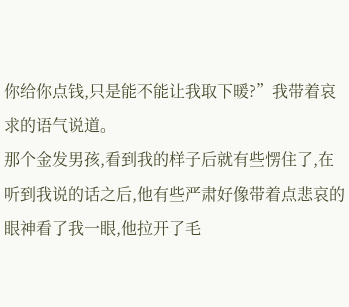你给你点钱,只是能不能让我取下暖?”我带着哀求的语气说道。
那个金发男孩,看到我的样子后就有些愣住了,在听到我说的话之后,他有些严肃好像带着点悲哀的眼神看了我一眼,他拉开了毛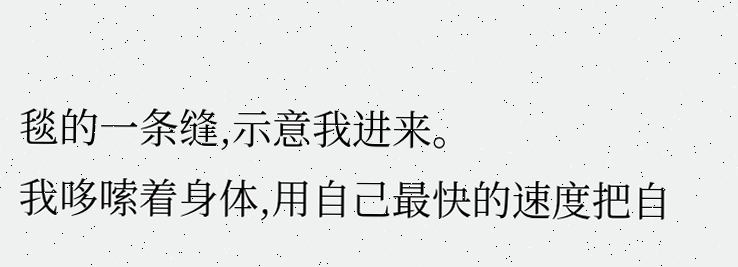毯的一条缝,示意我进来。
我哆嗦着身体,用自己最快的速度把自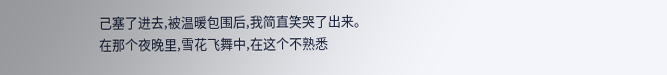己塞了进去,被温暖包围后,我简直笑哭了出来。
在那个夜晚里,雪花飞舞中,在这个不熟悉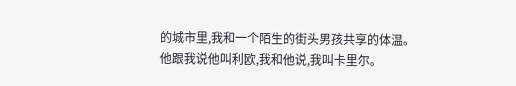的城市里,我和一个陌生的街头男孩共享的体温。
他跟我说他叫利欧,我和他说,我叫卡里尔。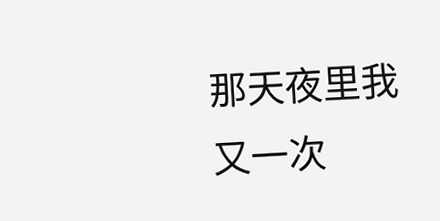那天夜里我又一次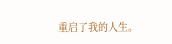重启了我的人生。